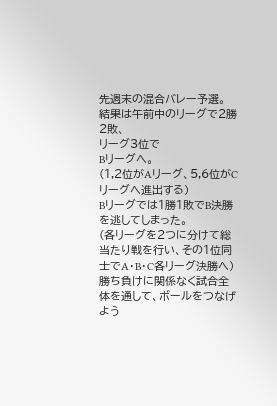先週末の混合バレー予選。
結果は午前中のリーグで2勝2敗、
リーグ3位で
Bリーグへ。
(1,2位がAリーグ、5,6位がCリーグへ進出する)
Bリーグでは1勝1敗でB決勝を逃してしまった。
(各リーグを2つに分けて総当たり戦を行い、その1位同士でA・B・C各リーグ決勝へ)
勝ち負けに関係なく試合全体を通して、ボールをつなげよう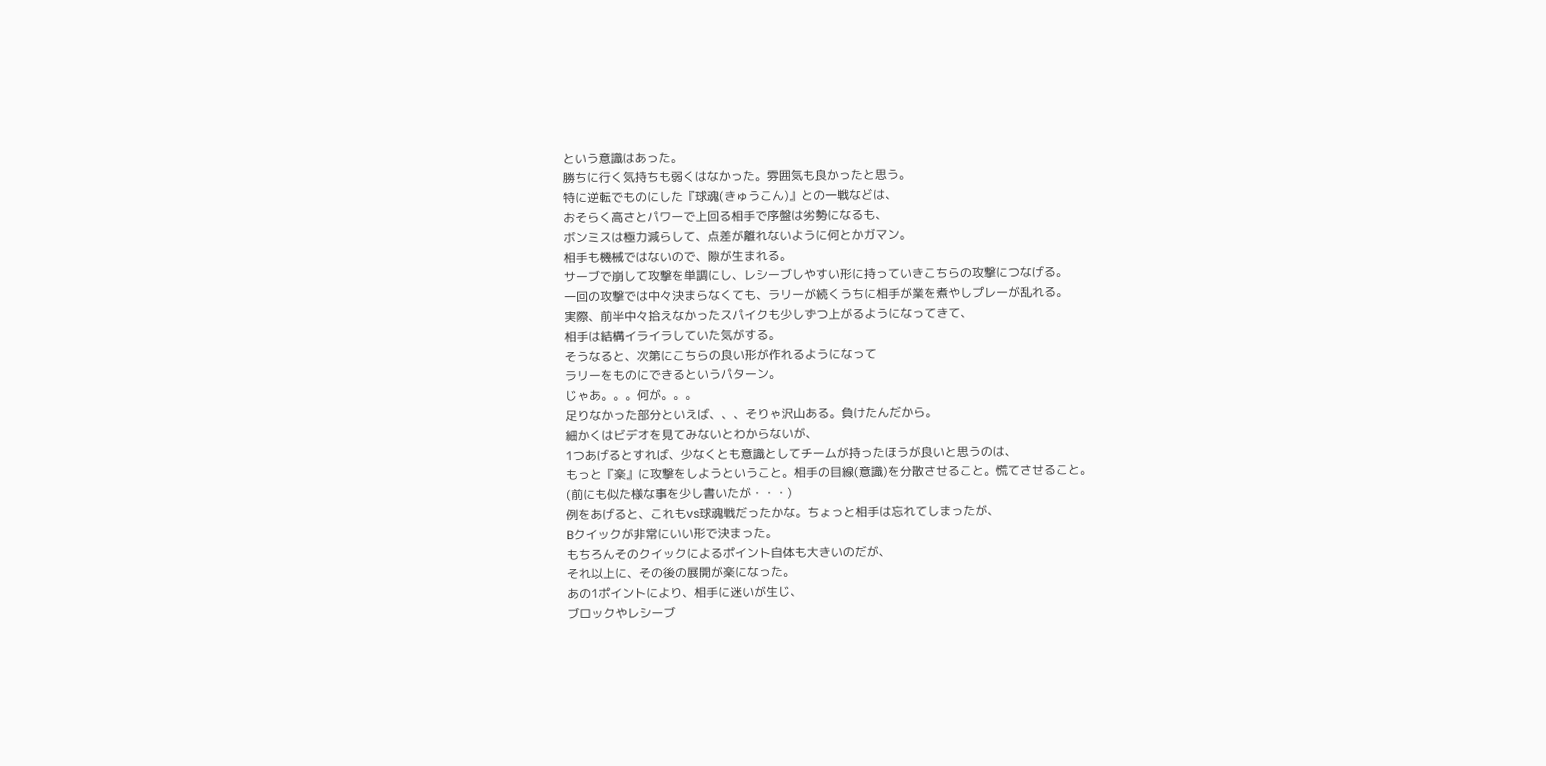という意識はあった。
勝ちに行く気持ちも弱くはなかった。雰囲気も良かったと思う。
特に逆転でものにした『球魂(きゅうこん)』との一戦などは、
おそらく高さとパワーで上回る相手で序盤は劣勢になるも、
ボンミスは極力減らして、点差が離れないように何とかガマン。
相手も機械ではないので、隙が生まれる。
サーブで崩して攻撃を単調にし、レシーブしやすい形に持っていきこちらの攻撃につなげる。
一回の攻撃では中々決まらなくても、ラリーが続くうちに相手が業を煮やしプレーが乱れる。
実際、前半中々拾えなかったスパイクも少しずつ上がるようになってきて、
相手は結構イライラしていた気がする。
そうなると、次第にこちらの良い形が作れるようになって
ラリーをものにできるというパターン。
じゃあ。。。何が。。。
足りなかった部分といえば、、、そりゃ沢山ある。負けたんだから。
細かくはビデオを見てみないとわからないが、
1つあげるとすれば、少なくとも意識としてチームが持ったほうが良いと思うのは、
もっと『楽』に攻撃をしようということ。相手の目線(意識)を分散させること。慌てさせること。
(前にも似た様な事を少し書いたが・・・)
例をあげると、これもvs球魂戦だったかな。ちょっと相手は忘れてしまったが、
Bクイックが非常にいい形で決まった。
もちろんそのクイックによるポイント自体も大きいのだが、
それ以上に、その後の展開が楽になった。
あの1ポイントにより、相手に迷いが生じ、
ブロックやレシーブ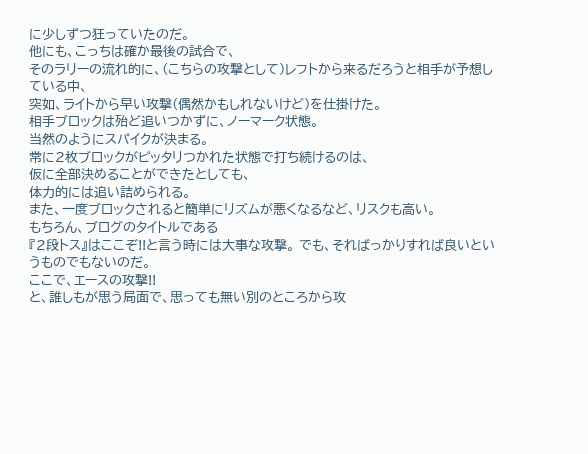に少しずつ狂っていたのだ。
他にも、こっちは確か最後の試合で、
そのラリーの流れ的に、(こちらの攻撃として)レフトから来るだろうと相手が予想している中、
突如、ライトから早い攻撃(偶然かもしれないけど)を仕掛けた。
相手ブロックは殆ど追いつかずに、ノーマーク状態。
当然のようにスパイクが決まる。
常に2枚ブロックがピッタリつかれた状態で打ち続けるのは、
仮に全部決めることができたとしても、
体力的には追い詰められる。
また、一度ブロックされると簡単にリズムが悪くなるなど、リスクも高い。
もちろん、ブログのタイトルである
『2段トス』はここぞ!!と言う時には大事な攻撃。 でも、そればっかりすれば良いというものでもないのだ。
ここで、エースの攻撃!!
と、誰しもが思う局面で、思っても無い別のところから攻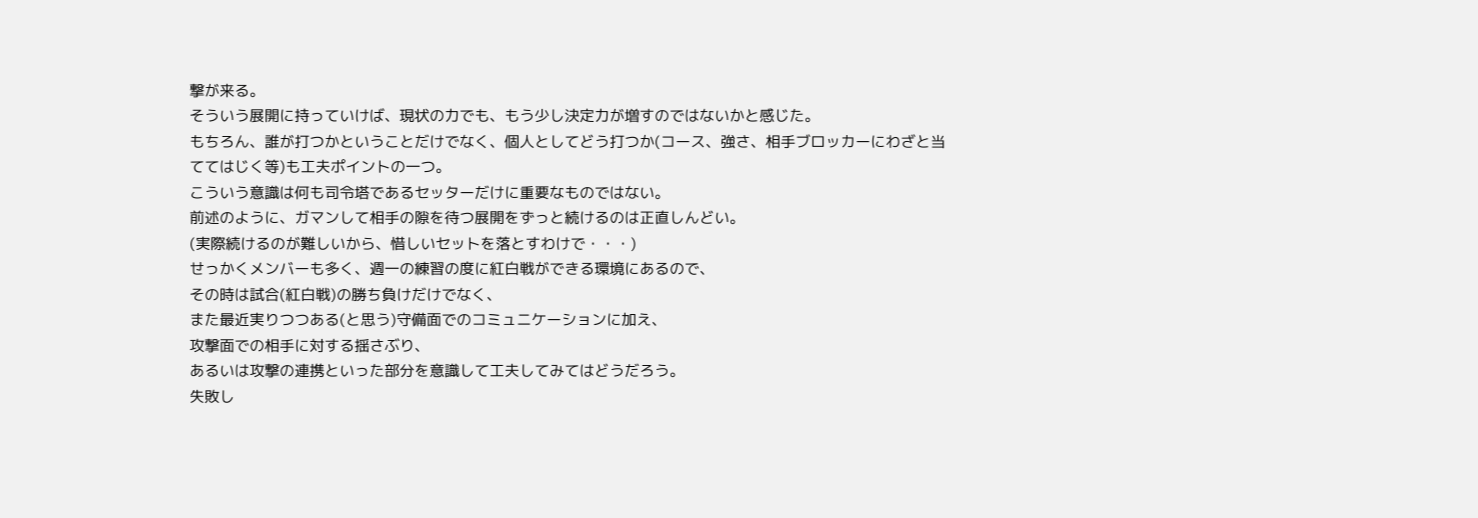撃が来る。
そういう展開に持っていけば、現状の力でも、もう少し決定力が増すのではないかと感じた。
もちろん、誰が打つかということだけでなく、個人としてどう打つか(コース、強さ、相手ブロッカーにわざと当ててはじく等)も工夫ポイントの一つ。
こういう意識は何も司令塔であるセッターだけに重要なものではない。
前述のように、ガマンして相手の隙を待つ展開をずっと続けるのは正直しんどい。
(実際続けるのが難しいから、惜しいセットを落とすわけで・・・)
せっかくメンバーも多く、週一の練習の度に紅白戦ができる環境にあるので、
その時は試合(紅白戦)の勝ち負けだけでなく、
また最近実りつつある(と思う)守備面でのコミュニケーションに加え、
攻撃面での相手に対する揺さぶり、
あるいは攻撃の連携といった部分を意識して工夫してみてはどうだろう。
失敗し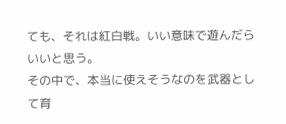ても、それは紅白戦。いい意味で遊んだらいいと思う。
その中で、本当に使えそうなのを武器として育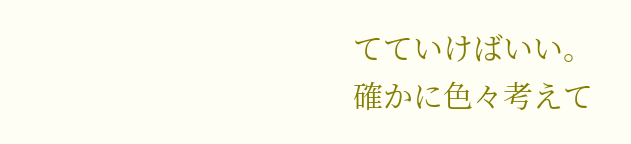てていけばいい。
確かに色々考えて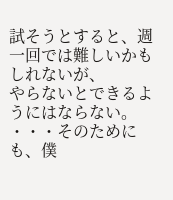試そうとすると、週一回では難しいかもしれないが、
やらないとできるようにはならない。
・・・そのためにも、僕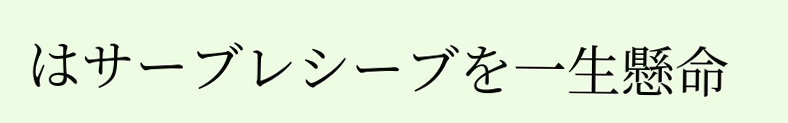はサーブレシーブを一生懸命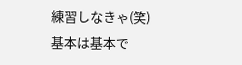練習しなきゃ(笑)
基本は基本で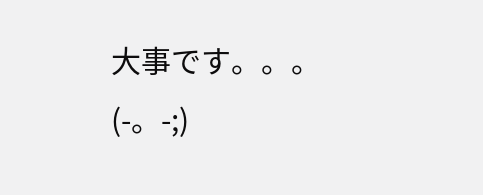大事です。。。
(-。-;)